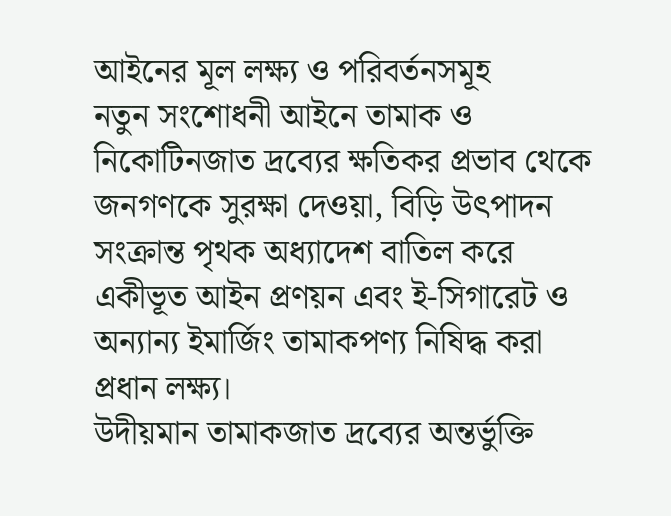আইনের মূল লক্ষ্য ও পরিবর্তনসমূহ
নতুন সংশোধনী আইনে তামাক ও নিকোটিনজাত দ্রব্যের ক্ষতিকর প্রভাব থেকে জনগণকে সুরক্ষা দেওয়া, বিড়ি উৎপাদন সংক্রান্ত পৃথক অধ্যাদেশ বাতিল করে একীভূত আইন প্রণয়ন এবং ই-সিগারেট ও অন্যান্য ইমার্জিং তামাকপণ্য নিষিদ্ধ করা প্রধান লক্ষ্য।
উদীয়মান তামাকজাত দ্রব্যের অন্তর্ভুক্তি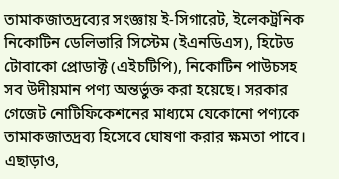তামাকজাতদ্রব্যের সংজ্ঞায় ই-সিগারেট, ইলেকট্রনিক নিকোটিন ডেলিভারি সিস্টেম (ইএনডিএস), হিটেড টোবাকো প্রোডাক্ট (এইচটিপি), নিকোটিন পাউচসহ সব উদীয়মান পণ্য অন্তর্ভুক্ত করা হয়েছে। সরকার গেজেট নোটিফিকেশনের মাধ্যমে যেকোনো পণ্যকে তামাকজাতদ্রব্য হিসেবে ঘোষণা করার ক্ষমতা পাবে। এছাড়াও,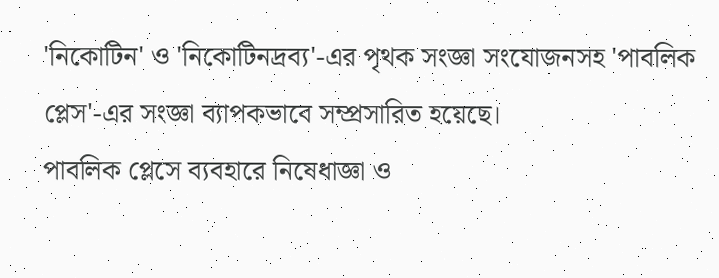'নিকোটিন' ও 'নিকোটিনদ্রব্য'-এর পৃথক সংজ্ঞা সংযোজনসহ 'পাবলিক প্লেস'-এর সংজ্ঞা ব্যাপকভাবে সম্প্রসারিত হয়েছে।
পাবলিক প্লেসে ব্যবহারে নিষেধাজ্ঞা ও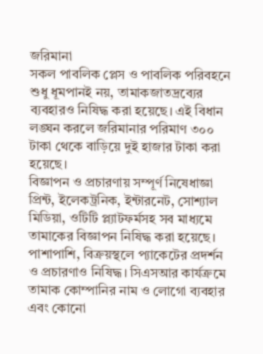জরিমানা
সকল পাবলিক প্লেস ও পাবলিক পরিবহনে শুধু ধূমপানই নয়, তামাকজাতদ্রব্যের ব্যবহারও নিষিদ্ধ করা হয়েছে। এই বিধান লঙ্ঘন করলে জরিমানার পরিমাণ ৩০০ টাকা থেকে বাড়িয়ে দুই হাজার টাকা করা হয়েছে।
বিজ্ঞাপন ও প্রচারণায় সম্পূর্ণ নিষেধাজ্ঞা
প্রিন্ট, ইলেকট্রনিক, ইন্টারনেট, সোশ্যাল মিডিয়া, ওটিটি প্ল্যাটফর্মসহ সব মাধ্যমে তামাকের বিজ্ঞাপন নিষিদ্ধ করা হয়েছে। পাশাপাশি, বিক্রয়স্থলে প্যাকেটের প্রদর্শন ও প্রচারণাও নিষিদ্ধ। সিএসআর কার্যক্রমে তামাক কোম্পানির নাম ও লোগো ব্যবহার এবং কোনো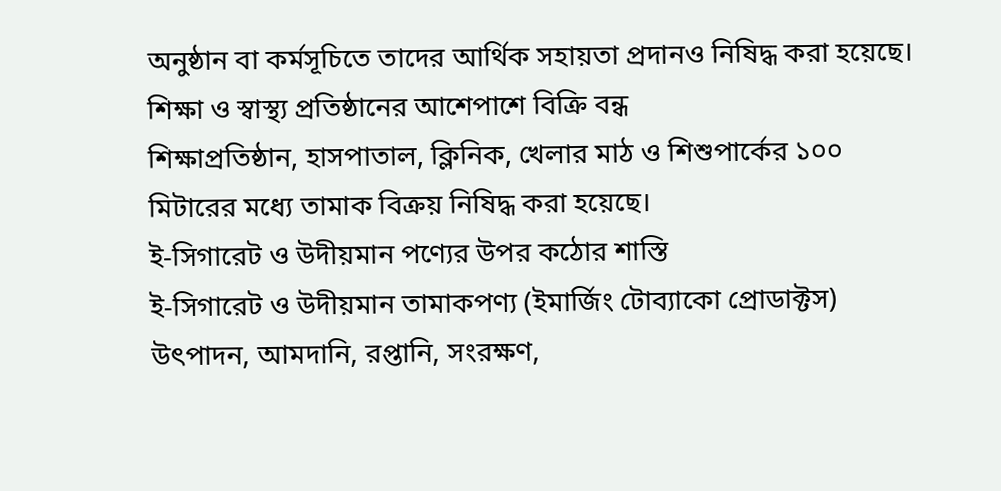অনুষ্ঠান বা কর্মসূচিতে তাদের আর্থিক সহায়তা প্রদানও নিষিদ্ধ করা হয়েছে।
শিক্ষা ও স্বাস্থ্য প্রতিষ্ঠানের আশেপাশে বিক্রি বন্ধ
শিক্ষাপ্রতিষ্ঠান, হাসপাতাল, ক্লিনিক, খেলার মাঠ ও শিশুপার্কের ১০০ মিটারের মধ্যে তামাক বিক্রয় নিষিদ্ধ করা হয়েছে।
ই-সিগারেট ও উদীয়মান পণ্যের উপর কঠোর শাস্তি
ই-সিগারেট ও উদীয়মান তামাকপণ্য (ইমার্জিং টোব্যাকো প্রোডাক্টস) উৎপাদন, আমদানি, রপ্তানি, সংরক্ষণ,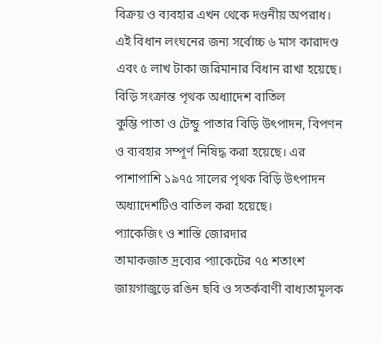বিক্রয় ও ব্যবহার এখন থেকে দণ্ডনীয় অপরাধ। এই বিধান লংঘনের জন্য সর্বোচ্চ ৬ মাস কারাদণ্ড এবং ৫ লাখ টাকা জরিমানার বিধান রাখা হয়েছে।
বিড়ি সংক্রান্ত পৃথক অধ্যাদেশ বাতিল
কুম্ভি পাতা ও টেন্ডু পাতার বিড়ি উৎপাদন, বিপণন ও ব্যবহার সম্পূর্ণ নিষিদ্ধ করা হয়েছে। এর পাশাপাশি ১৯৭৫ সালের পৃথক বিড়ি উৎপাদন অধ্যাদেশটিও বাতিল করা হয়েছে।
প্যাকেজিং ও শাস্তি জোরদার
তামাকজাত দ্রব্যের প্যাকেটের ৭৫ শতাংশ জায়গাজুড়ে রঙিন ছবি ও সতর্কবাণী বাধ্যতামূলক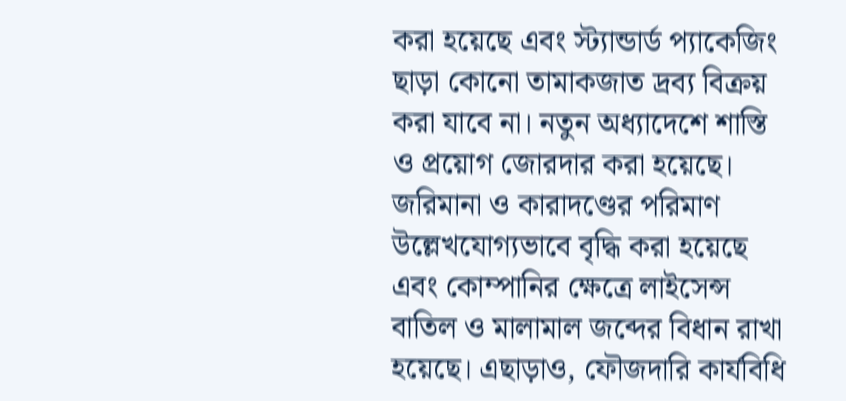করা হয়েছে এবং স্ট্যান্ডার্ড প্যাকেজিং ছাড়া কোনো তামাকজাত দ্রব্য বিক্রয় করা যাবে না। নতুন অধ্যাদেশে শাস্তি ও প্রয়োগ জোরদার করা হয়েছে। জরিমানা ও কারাদণ্ডের পরিমাণ উল্লেখযোগ্যভাবে বৃদ্ধি করা হয়েছে এবং কোম্পানির ক্ষেত্রে লাইসেন্স বাতিল ও মালামাল জব্দের বিধান রাখা হয়েছে। এছাড়াও, ফৌজদারি কার্যবিধি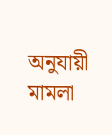অনুযায়ী মামলা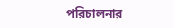পরিচালনার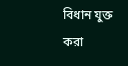বিধান যুক্ত করা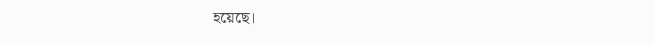হয়েছে।